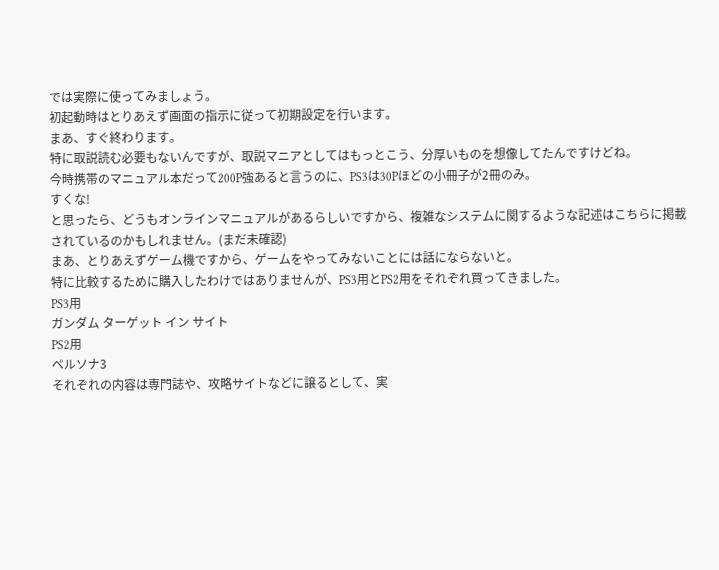では実際に使ってみましょう。
初起動時はとりあえず画面の指示に従って初期設定を行います。
まあ、すぐ終わります。
特に取説読む必要もないんですが、取説マニアとしてはもっとこう、分厚いものを想像してたんですけどね。
今時携帯のマニュアル本だって200P強あると言うのに、PS3は30Pほどの小冊子が2冊のみ。
すくな!
と思ったら、どうもオンラインマニュアルがあるらしいですから、複雑なシステムに関するような記述はこちらに掲載されているのかもしれません。(まだ未確認)
まあ、とりあえずゲーム機ですから、ゲームをやってみないことには話にならないと。
特に比較するために購入したわけではありませんが、PS3用とPS2用をそれぞれ買ってきました。
PS3用
ガンダム ターゲット イン サイト
PS2用
ペルソナ3
それぞれの内容は専門誌や、攻略サイトなどに譲るとして、実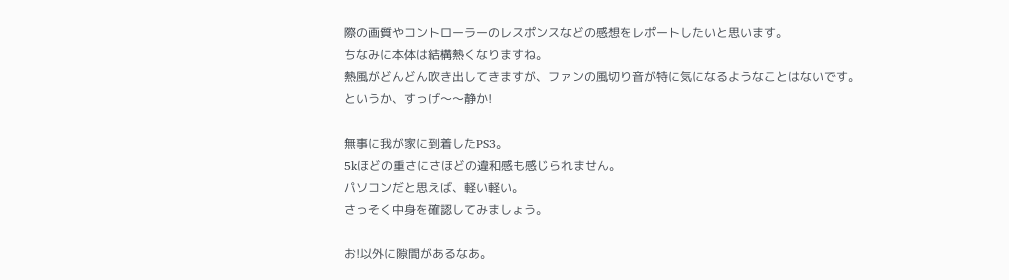際の画質やコントローラーのレスポンスなどの感想をレポートしたいと思います。
ちなみに本体は結構熱くなりますね。
熱風がどんどん吹き出してきますが、ファンの風切り音が特に気になるようなことはないです。
というか、すっげ〜〜静か!

無事に我が家に到着したPS3。
5kほどの重さにさほどの違和感も感じられません。
パソコンだと思えば、軽い軽い。
さっそく中身を確認してみましょう。

お!以外に隙間があるなあ。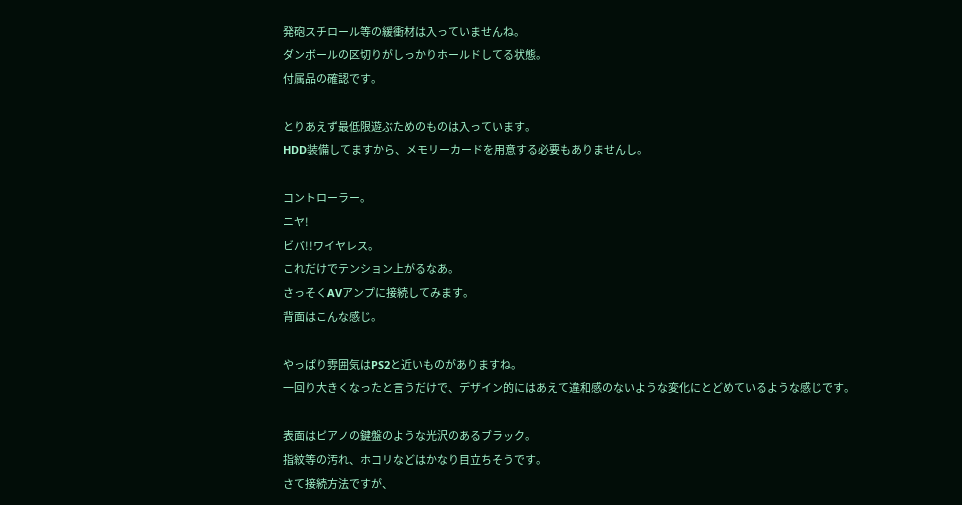発砲スチロール等の緩衝材は入っていませんね。
ダンボールの区切りがしっかりホールドしてる状態。
付属品の確認です。

とりあえず最低限遊ぶためのものは入っています。
HDD装備してますから、メモリーカードを用意する必要もありませんし。

コントローラー。
ニヤ!
ビバ!!ワイヤレス。
これだけでテンション上がるなあ。
さっそくAVアンプに接続してみます。
背面はこんな感じ。

やっぱり雰囲気はPS2と近いものがありますね。
一回り大きくなったと言うだけで、デザイン的にはあえて違和感のないような変化にとどめているような感じです。

表面はピアノの鍵盤のような光沢のあるブラック。
指紋等の汚れ、ホコリなどはかなり目立ちそうです。
さて接続方法ですが、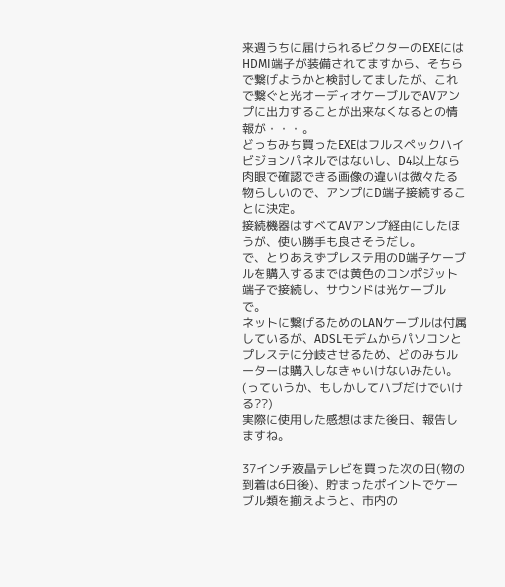来週うちに届けられるビクターのEXEにはHDMI端子が装備されてますから、そちらで繋げようかと検討してましたが、これで繋ぐと光オーディオケーブルでAVアンプに出力することが出来なくなるとの情報が・・・。
どっちみち買ったEXEはフルスペックハイビジョンパネルではないし、D4以上なら肉眼で確認できる画像の違いは微々たる物らしいので、アンプにD端子接続することに決定。
接続機器はすべてAVアンプ経由にしたほうが、使い勝手も良さそうだし。
で、とりあえずプレステ用のD端子ケーブルを購入するまでは黄色のコンポジット端子で接続し、サウンドは光ケーブルで。
ネットに繋げるためのLANケーブルは付属しているが、ADSLモデムからパソコンとプレステに分岐させるため、どのみちルーターは購入しなきゃいけないみたい。(っていうか、もしかしてハブだけでいける??)
実際に使用した感想はまた後日、報告しますね。

37インチ液晶テレビを買った次の日(物の到着は6日後)、貯まったポイントでケーブル類を揃えようと、市内の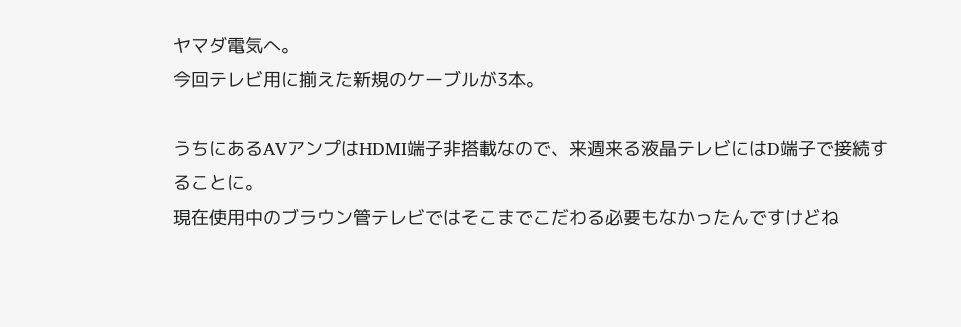ヤマダ電気へ。
今回テレビ用に揃えた新規のケーブルが3本。

うちにあるAVアンプはHDMI端子非搭載なので、来週来る液晶テレビにはD端子で接続することに。
現在使用中のブラウン管テレビではそこまでこだわる必要もなかったんですけどね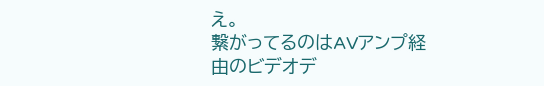え。
繋がってるのはAVアンプ経由のビデオデ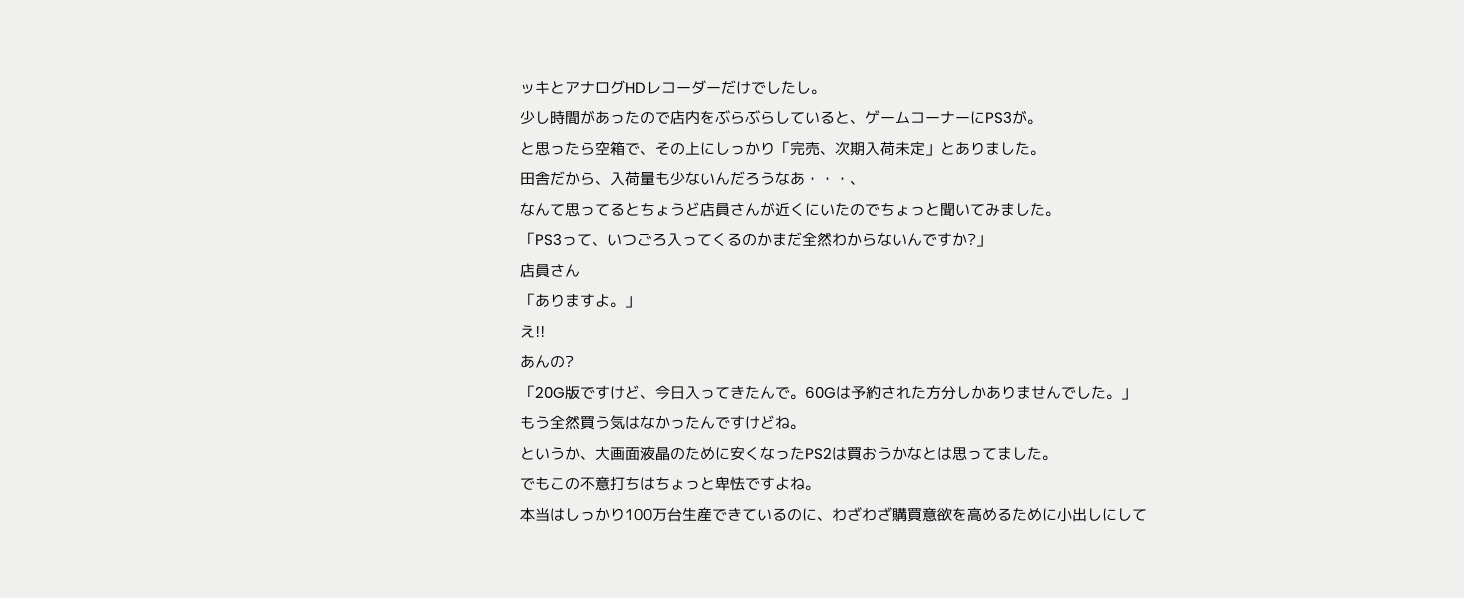ッキとアナログHDレコーダーだけでしたし。
少し時間があったので店内をぶらぶらしていると、ゲームコーナーにPS3が。
と思ったら空箱で、その上にしっかり「完売、次期入荷未定」とありました。
田舎だから、入荷量も少ないんだろうなあ・・・、
なんて思ってるとちょうど店員さんが近くにいたのでちょっと聞いてみました。
「PS3って、いつごろ入ってくるのかまだ全然わからないんですか?」
店員さん
「ありますよ。」
え!!
あんの?
「20G版ですけど、今日入ってきたんで。60Gは予約された方分しかありませんでした。」
もう全然買う気はなかったんですけどね。
というか、大画面液晶のために安くなったPS2は買おうかなとは思ってました。
でもこの不意打ちはちょっと卑怯ですよね。
本当はしっかり100万台生産できているのに、わざわざ購買意欲を高めるために小出しにして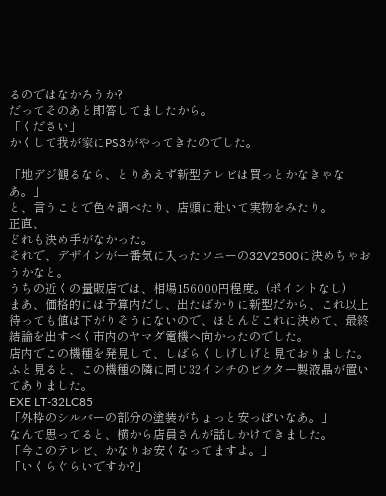るのではなかろうか?
だってそのあと即答してましたから。
「ください」
かくして我が家にPS3がやってきたのでした。

「地デジ観るなら、とりあえず新型テレビは買っとかなきゃなあ。」
と、言うことで色々調べたり、店頭に赴いて実物をみたり。
正直、
どれも決め手がなかった。
それで、デザインが一番気に入ったソニーの32V2500に決めちゃおうかなと。
うちの近くの量販店では、相場156000円程度。(ポイントなし)
まあ、価格的には予算内だし、出たばかりに新型だから、これ以上待っても値は下がりそうにないので、ほとんどこれに決めて、最終結論を出すべく市内のヤマダ電機へ向かったのでした。
店内でこの機種を発見して、しばらくしげしげと見ておりました。
ふと見ると、この機種の隣に同じ32インチのビクター製液晶が置いてありました。
EXE LT-32LC85
「外枠のシルバーの部分の塗装がちょっと安っぽいなあ。」
なんて思ってると、横から店員さんが話しかけてきました。
「今このテレビ、かなりお安くなってますよ。」
「いくらぐらいですか?」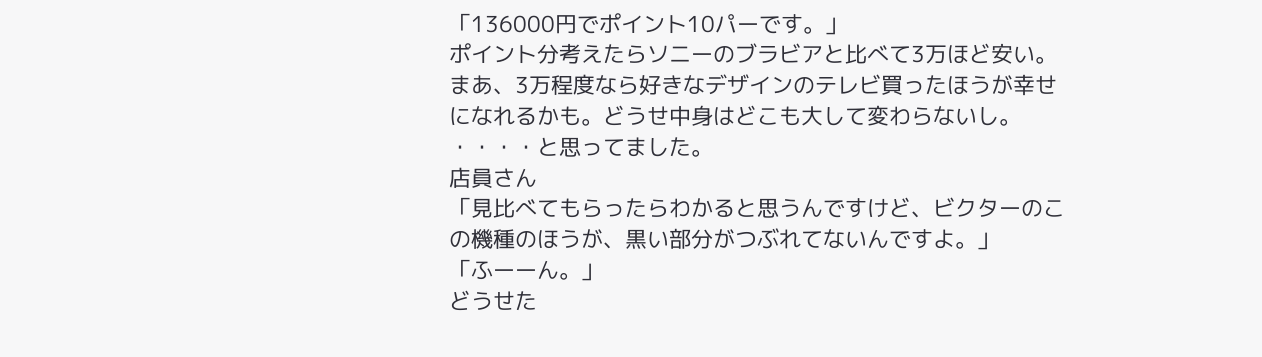「136000円でポイント10パーです。」
ポイント分考えたらソニーのブラビアと比べて3万ほど安い。
まあ、3万程度なら好きなデザインのテレビ買ったほうが幸せになれるかも。どうせ中身はどこも大して変わらないし。
・・・・と思ってました。
店員さん
「見比べてもらったらわかると思うんですけど、ビクターのこの機種のほうが、黒い部分がつぶれてないんですよ。」
「ふーーん。」
どうせた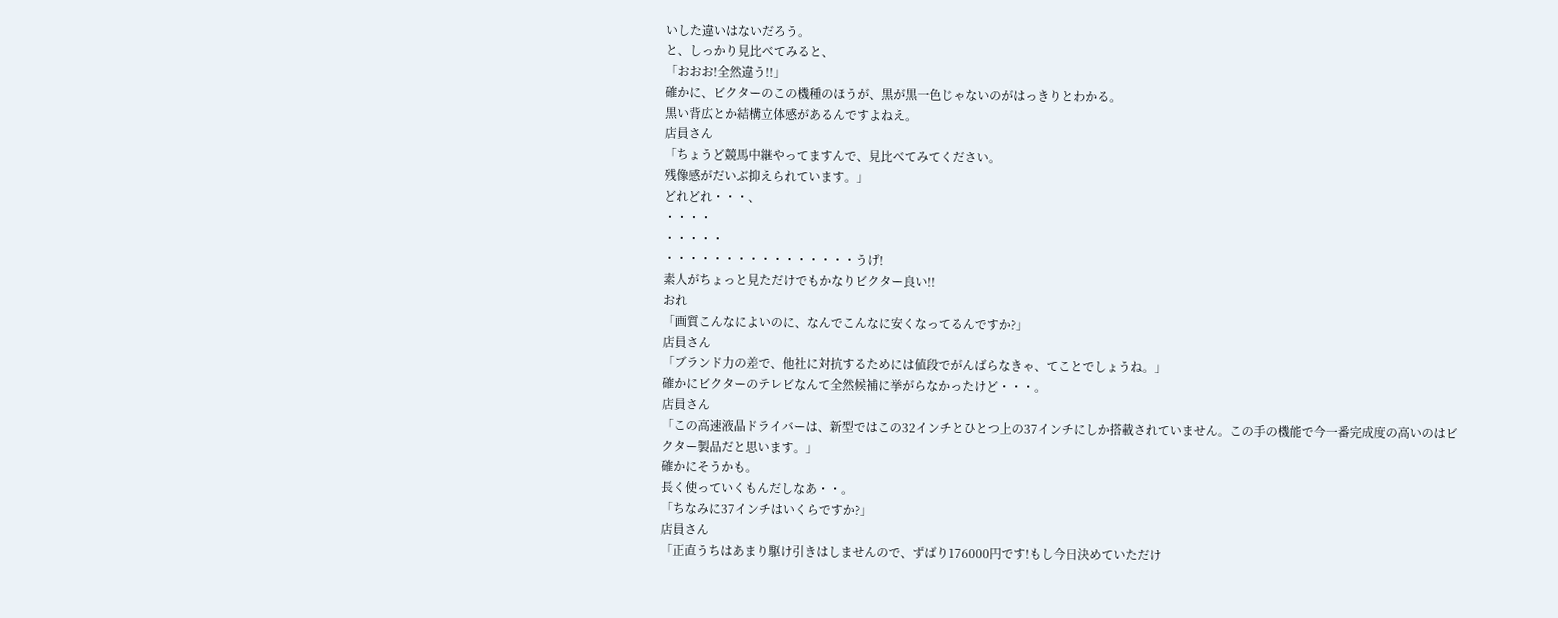いした違いはないだろう。
と、しっかり見比べてみると、
「おおお!全然違う!!」
確かに、ビクターのこの機種のほうが、黒が黒一色じゃないのがはっきりとわかる。
黒い背広とか結構立体感があるんですよねえ。
店員さん
「ちょうど競馬中継やってますんで、見比べてみてください。
残像感がだいぶ抑えられています。」
どれどれ・・・、
・・・・
・・・・・
・・・・・・・・・・・・・・・・うげ!
素人がちょっと見ただけでもかなりビクター良い!!
おれ
「画質こんなによいのに、なんでこんなに安くなってるんですか?」
店員さん
「ブランド力の差で、他社に対抗するためには値段でがんばらなきゃ、てことでしょうね。」
確かにビクターのテレビなんて全然候補に挙がらなかったけど・・・。
店員さん
「この高速液晶ドライバーは、新型ではこの32インチとひとつ上の37インチにしか搭載されていません。この手の機能で今一番完成度の高いのはビクター製品だと思います。」
確かにそうかも。
長く使っていくもんだしなあ・・。
「ちなみに37インチはいくらですか?」
店員さん
「正直うちはあまり駆け引きはしませんので、ずばり176000円です!もし今日決めていただけ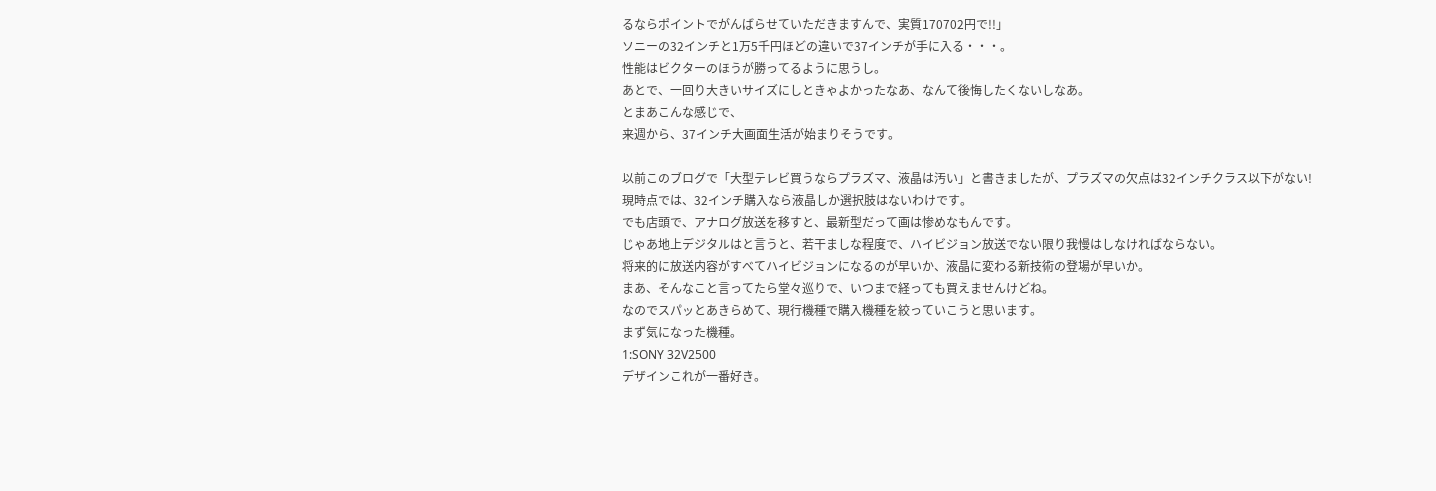るならポイントでがんばらせていただきますんで、実質170702円で!!」
ソニーの32インチと1万5千円ほどの違いで37インチが手に入る・・・。
性能はビクターのほうが勝ってるように思うし。
あとで、一回り大きいサイズにしときゃよかったなあ、なんて後悔したくないしなあ。
とまあこんな感じで、
来週から、37インチ大画面生活が始まりそうです。

以前このブログで「大型テレビ買うならプラズマ、液晶は汚い」と書きましたが、プラズマの欠点は32インチクラス以下がない!
現時点では、32インチ購入なら液晶しか選択肢はないわけです。
でも店頭で、アナログ放送を移すと、最新型だって画は惨めなもんです。
じゃあ地上デジタルはと言うと、若干ましな程度で、ハイビジョン放送でない限り我慢はしなければならない。
将来的に放送内容がすべてハイビジョンになるのが早いか、液晶に変わる新技術の登場が早いか。
まあ、そんなこと言ってたら堂々巡りで、いつまで経っても買えませんけどね。
なのでスパッとあきらめて、現行機種で購入機種を絞っていこうと思います。
まず気になった機種。
1:SONY 32V2500
デザインこれが一番好き。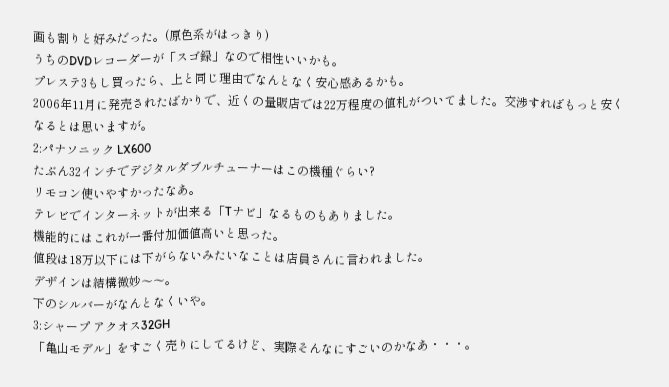画も割りと好みだった。(原色系がはっきり)
うちのDVDレコーダーが「スゴ録」なので相性いいかも。
プレステ3もし買ったら、上と同じ理由でなんとなく安心感あるかも。
2006年11月に発売されたばかりで、近くの量販店では22万程度の値札がついてました。交渉すればもっと安くなるとは思いますが。
2:パナソニック LX600
たぶん32インチでデジタルダブルチューナーはこの機種ぐらい?
リモコン使いやすかったなあ。
テレビでインターネットが出来る「Tナビ」なるものもありました。
機能的にはこれが一番付加価値高いと思った。
値段は18万以下には下がらないみたいなことは店員さんに言われました。
デザインは結構微妙〜〜。
下のシルバーがなんとなくいや。
3:シャープ アクオス32GH
「亀山モデル」をすごく売りにしてるけど、実際そんなにすごいのかなあ・・・。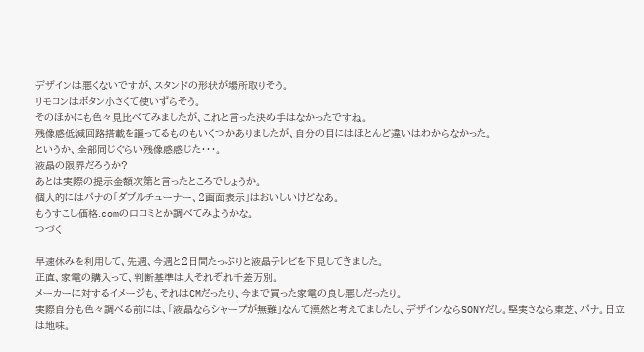デザインは悪くないですが、スタンドの形状が場所取りそう。
リモコンはボタン小さくて使いずらそう。
そのほかにも色々見比べてみましたが、これと言った決め手はなかったですね。
残像感低減回路搭載を謳ってるものもいくつかありましたが、自分の目にはほとんど違いはわからなかった。
というか、全部同じぐらい残像感感じた・・・。
液晶の限界だろうか?
あとは実際の提示金額次第と言ったところでしょうか。
個人的にはパナの「ダブルチューナー、2画面表示」はおいしいけどなあ。
もうすこし価格.comの口コミとか調べてみようかな。
つづく

早速休みを利用して、先週、今週と2日間たっぷりと液晶テレビを下見してきました。
正直、家電の購入って、判断基準は人それぞれ千差万別。
メーカーに対するイメージも、それはCMだったり、今まで買った家電の良し悪しだったり。
実際自分も色々調べる前には、「液晶ならシャープが無難」なんて漠然と考えてましたし、デザインならSONYだし。堅実さなら東芝、パナ。日立は地味。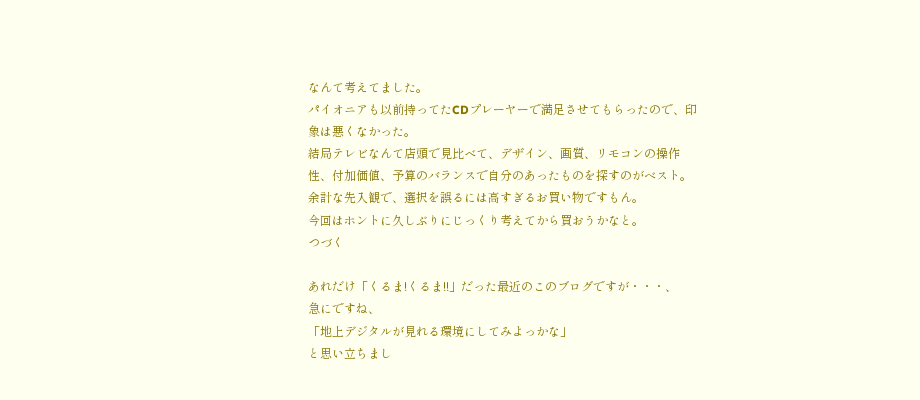なんて考えてました。
パイオニアも以前持ってたCDプレーヤーで満足させてもらったので、印象は悪くなかった。
結局テレビなんて店頭で見比べて、デザイン、画質、リモコンの操作性、付加価値、予算のバランスで自分のあったものを探すのがベスト。
余計な先入観で、選択を誤るには高すぎるお買い物ですもん。
今回はホントに久しぶりにじっくり考えてから買おうかなと。
つづく

あれだけ「くるま!くるま!!」だった最近のこのブログですが・・・、
急にですね、
「地上デジタルが見れる環境にしてみよっかな」
と思い立ちまし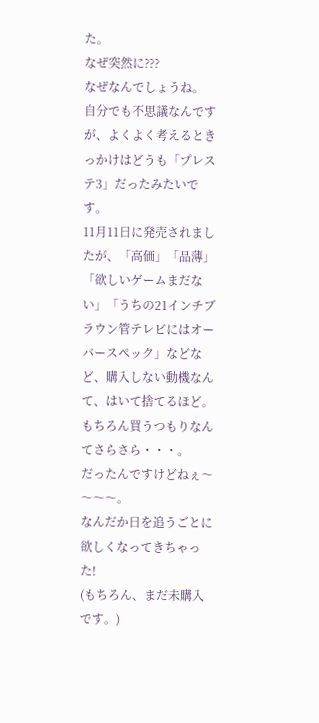た。
なぜ突然に???
なぜなんでしょうね。
自分でも不思議なんですが、よくよく考えるときっかけはどうも「プレステ3」だったみたいです。
11月11日に発売されましたが、「高価」「品薄」「欲しいゲームまだない」「うちの21インチブラウン管テレビにはオーバースペック」などなど、購入しない動機なんて、はいて捨てるほど。
もちろん買うつもりなんてさらさら・・・。
だったんですけどねぇ〜〜〜〜。
なんだか日を追うごとに欲しくなってきちゃった!
(もちろん、まだ未購入です。)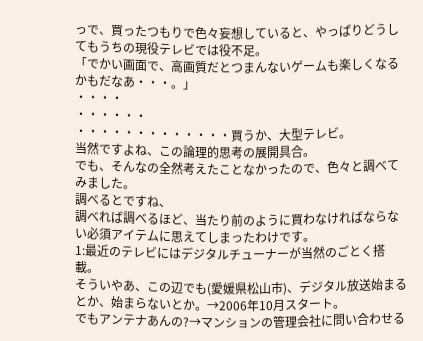っで、買ったつもりで色々妄想していると、やっぱりどうしてもうちの現役テレビでは役不足。
「でかい画面で、高画質だとつまんないゲームも楽しくなるかもだなあ・・・。」
・・・・
・・・・・・
・・・・・・・・・・・・・買うか、大型テレビ。
当然ですよね、この論理的思考の展開具合。
でも、そんなの全然考えたことなかったので、色々と調べてみました。
調べるとですね、
調べれば調べるほど、当たり前のように買わなければならない必須アイテムに思えてしまったわけです。
1:最近のテレビにはデジタルチューナーが当然のごとく搭載。
そういやあ、この辺でも(愛媛県松山市)、デジタル放送始まるとか、始まらないとか。→2006年10月スタート。
でもアンテナあんの?→マンションの管理会社に問い合わせる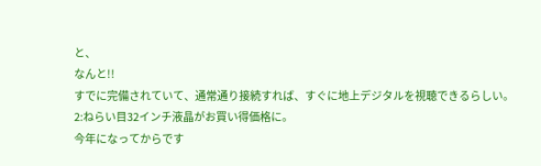と、
なんと!!
すでに完備されていて、通常通り接続すれば、すぐに地上デジタルを視聴できるらしい。
2:ねらい目32インチ液晶がお買い得価格に。
今年になってからです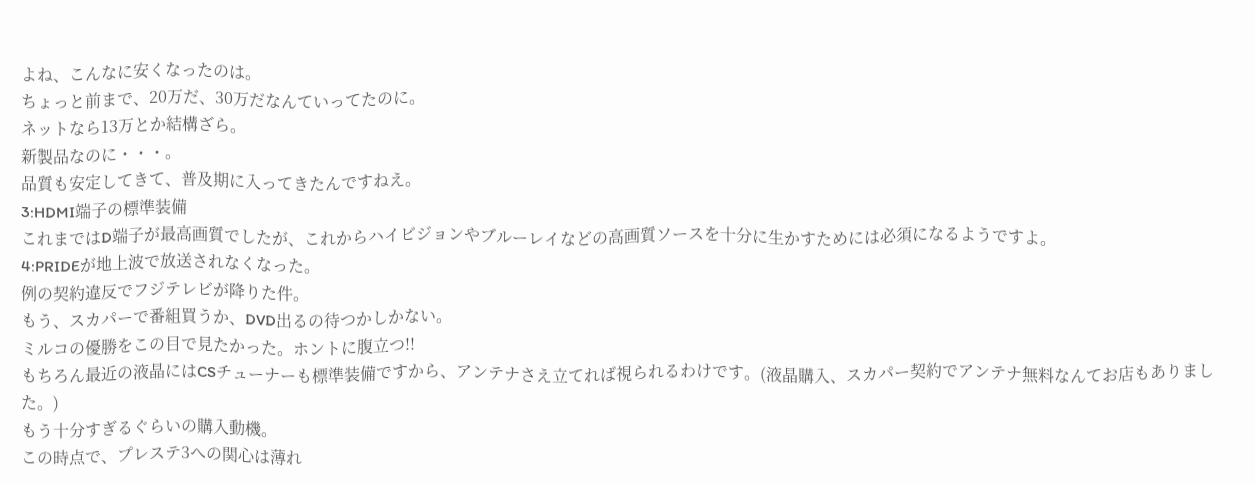よね、こんなに安くなったのは。
ちょっと前まで、20万だ、30万だなんていってたのに。
ネットなら13万とか結構ざら。
新製品なのに・・・。
品質も安定してきて、普及期に入ってきたんですねえ。
3:HDMI端子の標準装備
これまではD端子が最高画質でしたが、これからハイビジョンやブルーレイなどの高画質ソースを十分に生かすためには必須になるようですよ。
4:PRIDEが地上波で放送されなくなった。
例の契約違反でフジテレビが降りた件。
もう、スカパーで番組買うか、DVD出るの待つかしかない。
ミルコの優勝をこの目で見たかった。ホントに腹立つ!!
もちろん最近の液晶にはCSチューナーも標準装備ですから、アンテナさえ立てれば視られるわけです。(液晶購入、スカパー契約でアンテナ無料なんてお店もありました。)
もう十分すぎるぐらいの購入動機。
この時点で、プレステ3への関心は薄れ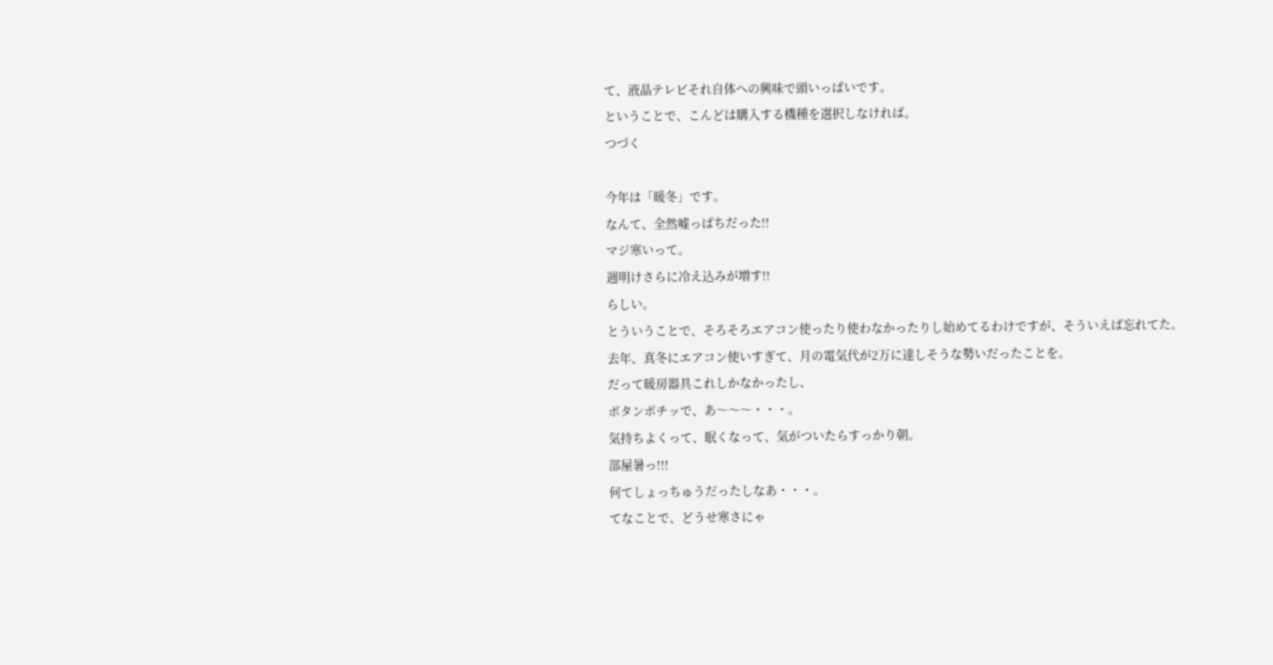て、液晶テレビそれ自体への興味で頭いっぱいです。
ということで、こんどは購入する機種を選択しなければ。
つづく

今年は「暖冬」です。
なんて、全然嘘っぱちだった!!
マジ寒いって。
週明けさらに冷え込みが増す!!
らしい。
とういうことで、そろそろエアコン使ったり使わなかったりし始めてるわけですが、そういえば忘れてた。
去年、真冬にエアコン使いすぎて、月の電気代が2万に達しそうな勢いだったことを。
だって暖房器具これしかなかったし、
ボタンポチッで、あ〜〜〜・・・。
気持ちよくって、眠くなって、気がついたらすっかり朝。
部屋暑っ!!!
何てしょっちゅうだったしなあ・・・。
てなことで、どうせ寒さにゃ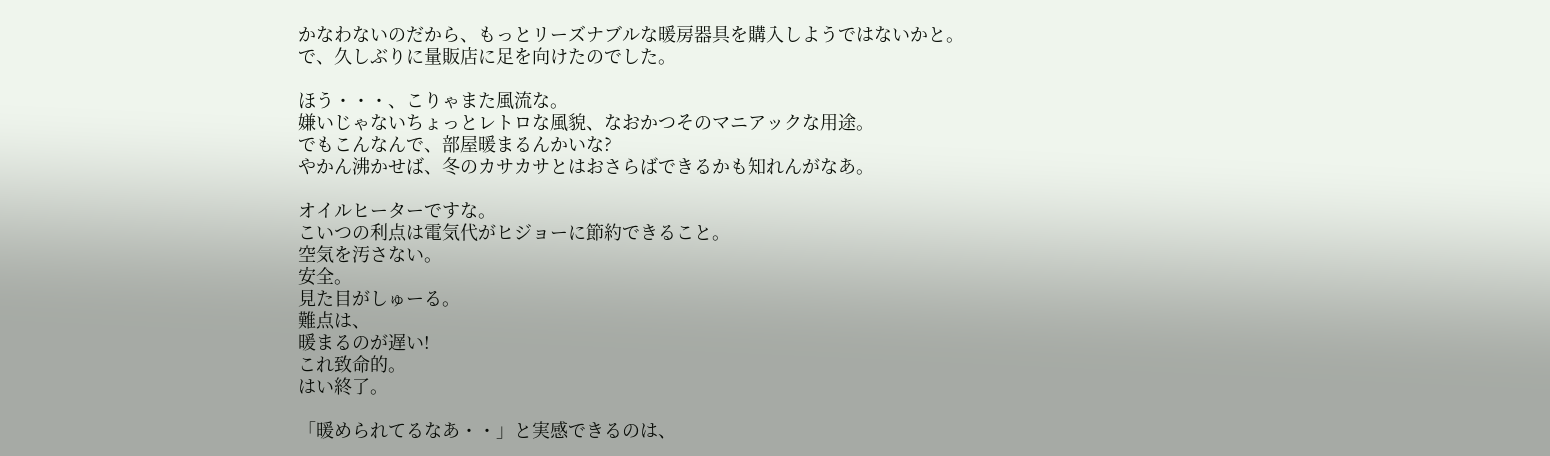かなわないのだから、もっとリーズナブルな暖房器具を購入しようではないかと。
で、久しぶりに量販店に足を向けたのでした。

ほう・・・、こりゃまた風流な。
嫌いじゃないちょっとレトロな風貌、なおかつそのマニアックな用途。
でもこんなんで、部屋暖まるんかいな?
やかん沸かせば、冬のカサカサとはおさらばできるかも知れんがなあ。

オイルヒーターですな。
こいつの利点は電気代がヒジョーに節約できること。
空気を汚さない。
安全。
見た目がしゅーる。
難点は、
暖まるのが遅い!
これ致命的。
はい終了。

「暖められてるなあ・・」と実感できるのは、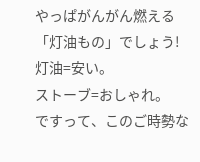やっぱがんがん燃える「灯油もの」でしょう!
灯油=安い。
ストーブ=おしゃれ。
ですって、このご時勢な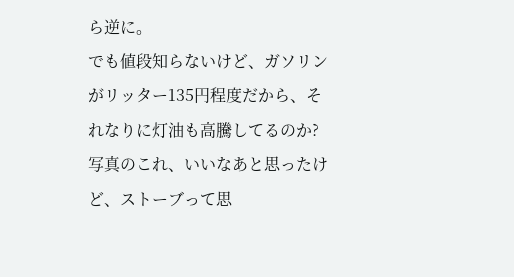ら逆に。
でも値段知らないけど、ガソリンがリッター135円程度だから、それなりに灯油も高騰してるのか?
写真のこれ、いいなあと思ったけど、ストーブって思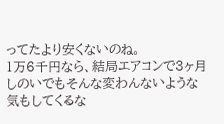ってたより安くないのね。
1万6千円なら、結局エアコンで3ヶ月しのいでもそんな変わんないような気もしてくるな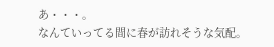あ・・・。
なんていってる間に春が訪れそうな気配。